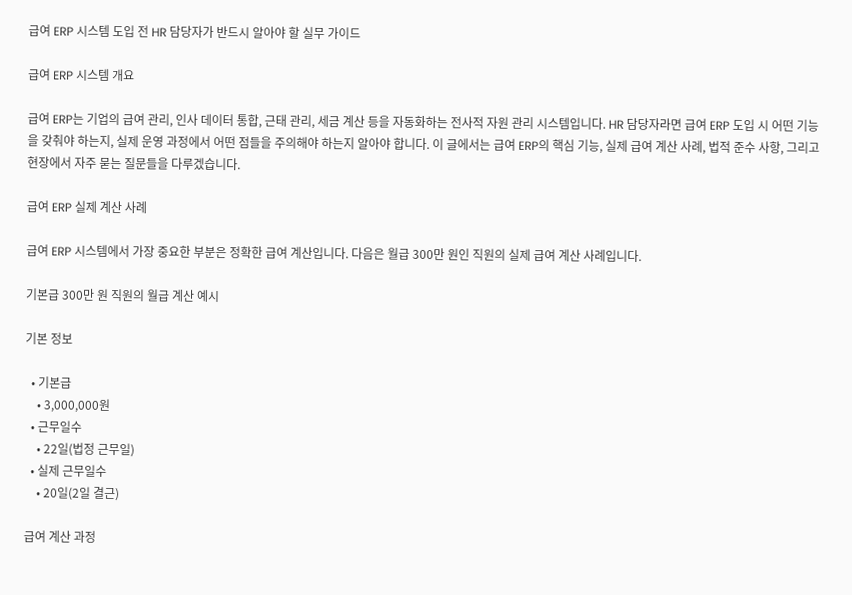급여 ERP 시스템 도입 전 HR 담당자가 반드시 알아야 할 실무 가이드

급여 ERP 시스템 개요

급여 ERP는 기업의 급여 관리, 인사 데이터 통합, 근태 관리, 세금 계산 등을 자동화하는 전사적 자원 관리 시스템입니다. HR 담당자라면 급여 ERP 도입 시 어떤 기능을 갖춰야 하는지, 실제 운영 과정에서 어떤 점들을 주의해야 하는지 알아야 합니다. 이 글에서는 급여 ERP의 핵심 기능, 실제 급여 계산 사례, 법적 준수 사항, 그리고 현장에서 자주 묻는 질문들을 다루겠습니다.

급여 ERP 실제 계산 사례

급여 ERP 시스템에서 가장 중요한 부분은 정확한 급여 계산입니다. 다음은 월급 300만 원인 직원의 실제 급여 계산 사례입니다.

기본급 300만 원 직원의 월급 계산 예시

기본 정보

  • 기본급
    • 3,000,000원
  • 근무일수
    • 22일(법정 근무일)
  • 실제 근무일수
    • 20일(2일 결근)

급여 계산 과정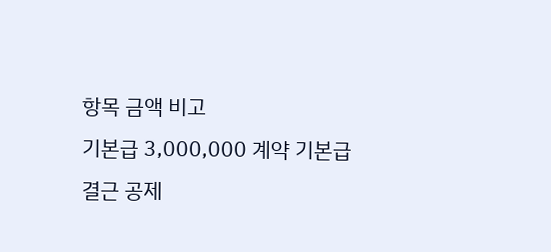항목 금액 비고
기본급 3,000,000 계약 기본급
결근 공제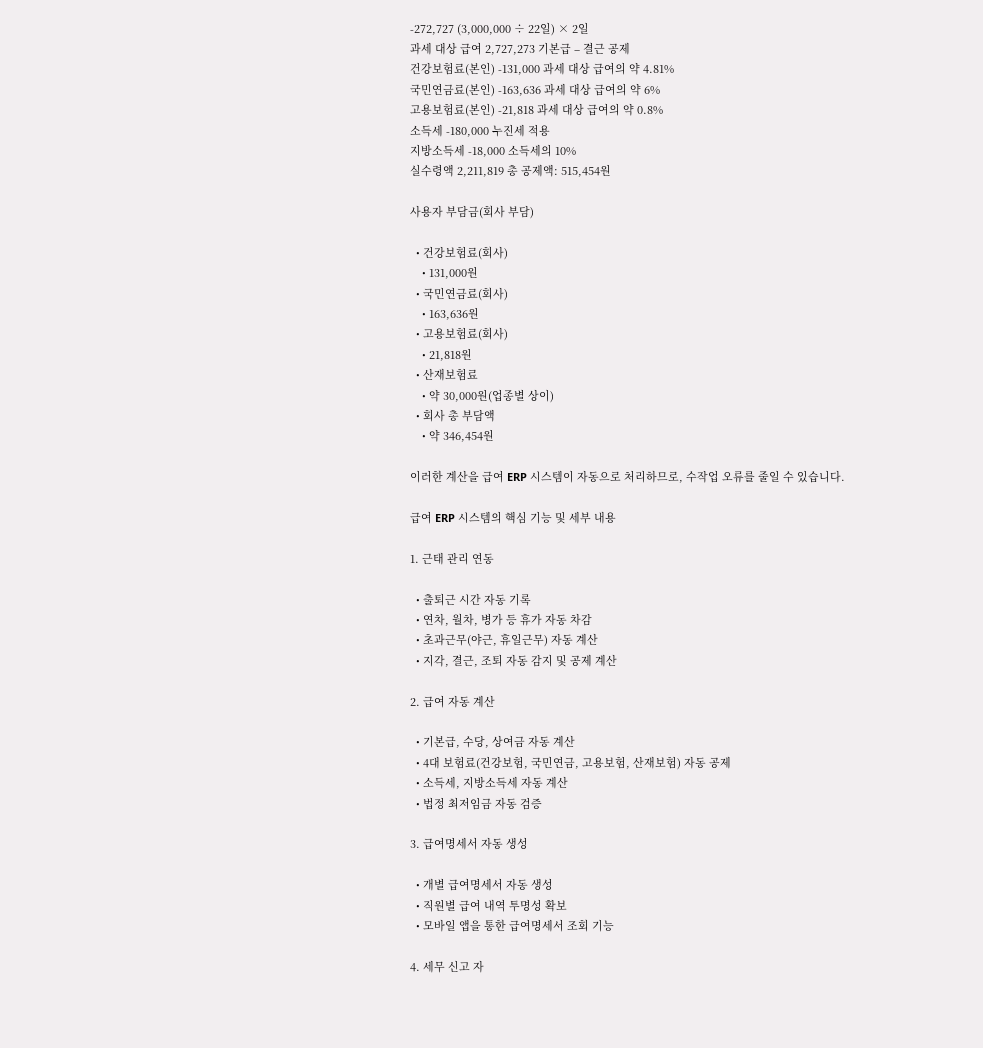-272,727 (3,000,000 ÷ 22일) × 2일
과세 대상 급여 2,727,273 기본급 – 결근 공제
건강보험료(본인) -131,000 과세 대상 급여의 약 4.81%
국민연금료(본인) -163,636 과세 대상 급여의 약 6%
고용보험료(본인) -21,818 과세 대상 급여의 약 0.8%
소득세 -180,000 누진세 적용
지방소득세 -18,000 소득세의 10%
실수령액 2,211,819 총 공제액: 515,454원

사용자 부담금(회사 부담)

  • 건강보험료(회사)
    • 131,000원
  • 국민연금료(회사)
    • 163,636원
  • 고용보험료(회사)
    • 21,818원
  • 산재보험료
    • 약 30,000원(업종별 상이)
  • 회사 총 부담액
    • 약 346,454원

이러한 계산을 급여 ERP 시스템이 자동으로 처리하므로, 수작업 오류를 줄일 수 있습니다.

급여 ERP 시스템의 핵심 기능 및 세부 내용

1. 근태 관리 연동

  • 출퇴근 시간 자동 기록
  • 연차, 월차, 병가 등 휴가 자동 차감
  • 초과근무(야근, 휴일근무) 자동 계산
  • 지각, 결근, 조퇴 자동 감지 및 공제 계산

2. 급여 자동 계산

  • 기본급, 수당, 상여금 자동 계산
  • 4대 보험료(건강보험, 국민연금, 고용보험, 산재보험) 자동 공제
  • 소득세, 지방소득세 자동 계산
  • 법정 최저임금 자동 검증

3. 급여명세서 자동 생성

  • 개별 급여명세서 자동 생성
  • 직원별 급여 내역 투명성 확보
  • 모바일 앱을 통한 급여명세서 조회 기능

4. 세무 신고 자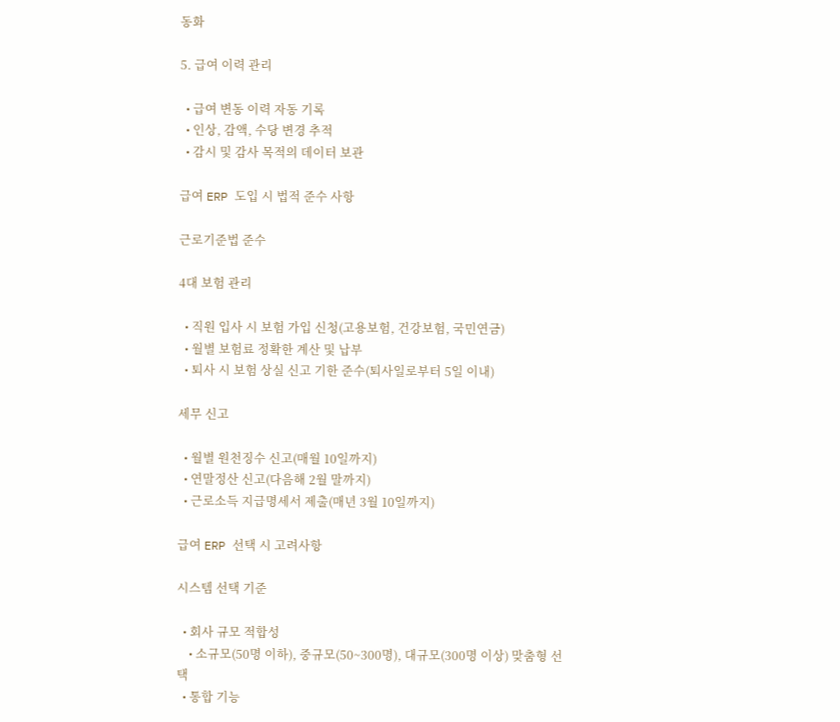동화

5. 급여 이력 관리

  • 급여 변동 이력 자동 기록
  • 인상, 감액, 수당 변경 추적
  • 감시 및 감사 목적의 데이터 보관

급여 ERP 도입 시 법적 준수 사항

근로기준법 준수

4대 보험 관리

  • 직원 입사 시 보험 가입 신청(고용보험, 건강보험, 국민연금)
  • 월별 보험료 정확한 계산 및 납부
  • 퇴사 시 보험 상실 신고 기한 준수(퇴사일로부터 5일 이내)

세무 신고

  • 월별 원천징수 신고(매월 10일까지)
  • 연말정산 신고(다음해 2월 말까지)
  • 근로소득 지급명세서 제출(매년 3월 10일까지)

급여 ERP 선택 시 고려사항

시스템 선택 기준

  • 회사 규모 적합성
    • 소규모(50명 이하), 중규모(50~300명), 대규모(300명 이상) 맞춤형 선택
  • 통합 기능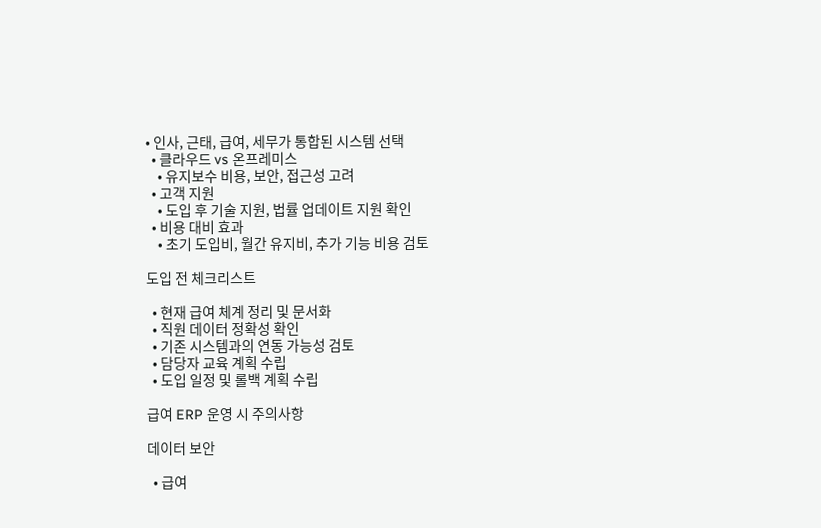• 인사, 근태, 급여, 세무가 통합된 시스템 선택
  • 클라우드 vs 온프레미스
    • 유지보수 비용, 보안, 접근성 고려
  • 고객 지원
    • 도입 후 기술 지원, 법률 업데이트 지원 확인
  • 비용 대비 효과
    • 초기 도입비, 월간 유지비, 추가 기능 비용 검토

도입 전 체크리스트

  • 현재 급여 체계 정리 및 문서화
  • 직원 데이터 정확성 확인
  • 기존 시스템과의 연동 가능성 검토
  • 담당자 교육 계획 수립
  • 도입 일정 및 롤백 계획 수립

급여 ERP 운영 시 주의사항

데이터 보안

  • 급여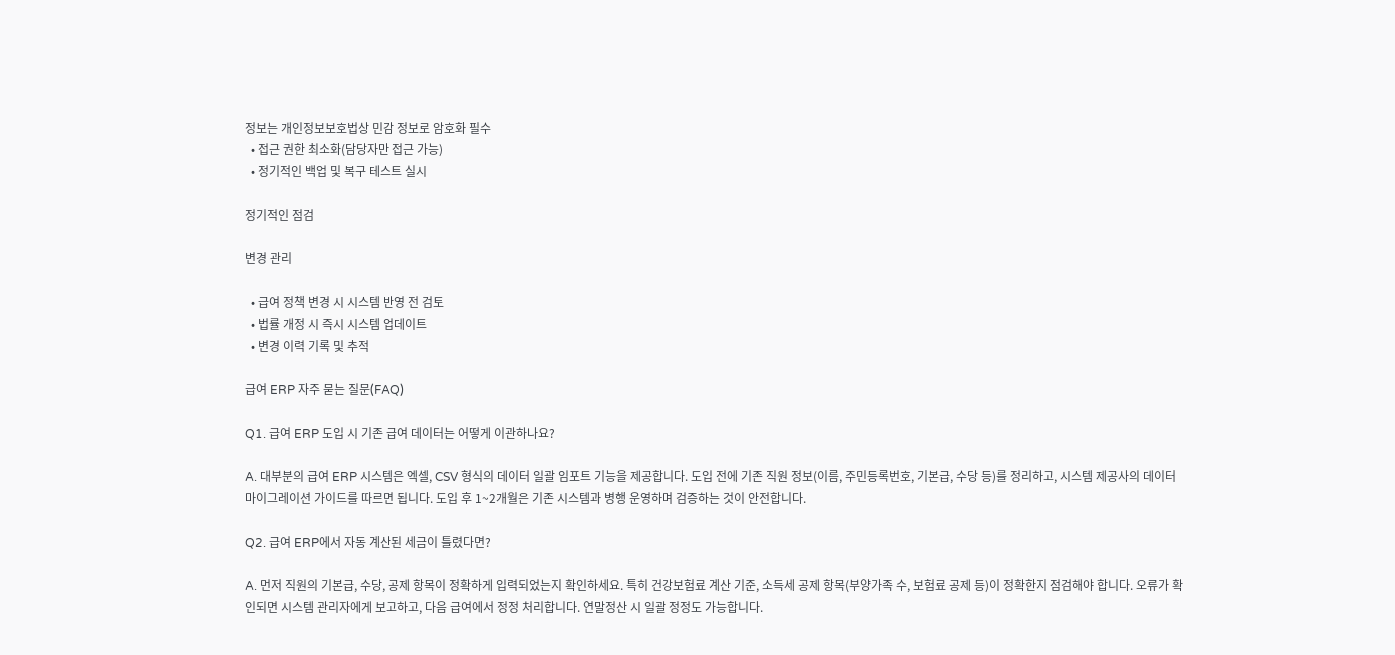정보는 개인정보보호법상 민감 정보로 암호화 필수
  • 접근 권한 최소화(담당자만 접근 가능)
  • 정기적인 백업 및 복구 테스트 실시

정기적인 점검

변경 관리

  • 급여 정책 변경 시 시스템 반영 전 검토
  • 법률 개정 시 즉시 시스템 업데이트
  • 변경 이력 기록 및 추적

급여 ERP 자주 묻는 질문(FAQ)

Q1. 급여 ERP 도입 시 기존 급여 데이터는 어떻게 이관하나요?

A. 대부분의 급여 ERP 시스템은 엑셀, CSV 형식의 데이터 일괄 임포트 기능을 제공합니다. 도입 전에 기존 직원 정보(이름, 주민등록번호, 기본급, 수당 등)를 정리하고, 시스템 제공사의 데이터 마이그레이션 가이드를 따르면 됩니다. 도입 후 1~2개월은 기존 시스템과 병행 운영하며 검증하는 것이 안전합니다.

Q2. 급여 ERP에서 자동 계산된 세금이 틀렸다면?

A. 먼저 직원의 기본급, 수당, 공제 항목이 정확하게 입력되었는지 확인하세요. 특히 건강보험료 계산 기준, 소득세 공제 항목(부양가족 수, 보험료 공제 등)이 정확한지 점검해야 합니다. 오류가 확인되면 시스템 관리자에게 보고하고, 다음 급여에서 정정 처리합니다. 연말정산 시 일괄 정정도 가능합니다.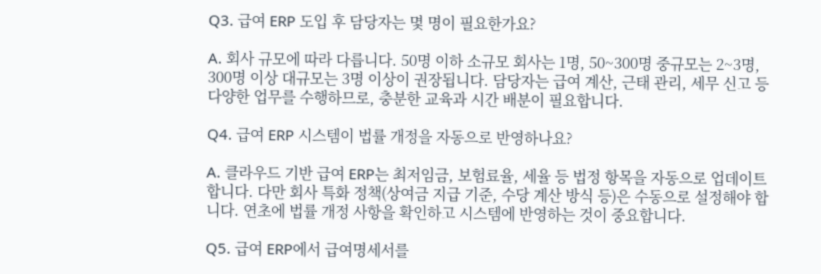Q3. 급여 ERP 도입 후 담당자는 몇 명이 필요한가요?

A. 회사 규모에 따라 다릅니다. 50명 이하 소규모 회사는 1명, 50~300명 중규모는 2~3명, 300명 이상 대규모는 3명 이상이 권장됩니다. 담당자는 급여 계산, 근태 관리, 세무 신고 등 다양한 업무를 수행하므로, 충분한 교육과 시간 배분이 필요합니다.

Q4. 급여 ERP 시스템이 법률 개정을 자동으로 반영하나요?

A. 클라우드 기반 급여 ERP는 최저임금, 보험료율, 세율 등 법정 항목을 자동으로 업데이트합니다. 다만 회사 특화 정책(상여금 지급 기준, 수당 계산 방식 등)은 수동으로 설정해야 합니다. 연초에 법률 개정 사항을 확인하고 시스템에 반영하는 것이 중요합니다.

Q5. 급여 ERP에서 급여명세서를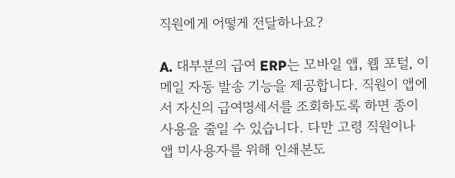직원에게 어떻게 전달하나요?

A. 대부분의 급여 ERP는 모바일 앱, 웹 포털, 이메일 자동 발송 기능을 제공합니다. 직원이 앱에서 자신의 급여명세서를 조회하도록 하면 종이 사용을 줄일 수 있습니다. 다만 고령 직원이나 앱 미사용자를 위해 인쇄본도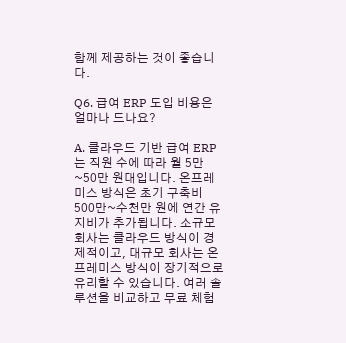함께 제공하는 것이 좋습니다.

Q6. 급여 ERP 도입 비용은 얼마나 드나요?

A. 클라우드 기반 급여 ERP는 직원 수에 따라 월 5만~50만 원대입니다. 온프레미스 방식은 초기 구축비 500만~수천만 원에 연간 유지비가 추가됩니다. 소규모 회사는 클라우드 방식이 경제적이고, 대규모 회사는 온프레미스 방식이 장기적으로 유리할 수 있습니다. 여러 솔루션을 비교하고 무료 체험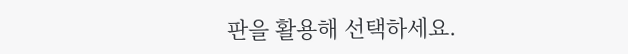판을 활용해 선택하세요.